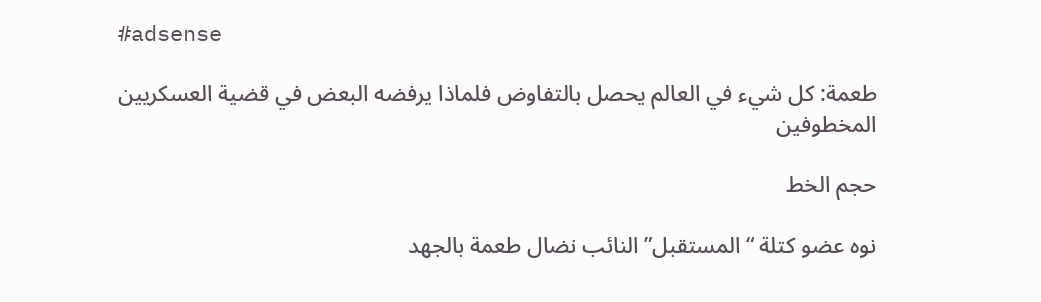#adsense

طعمة: كل شيء في العالم يحصل بالتفاوض فلماذا يرفضه البعض في قضية العسكريين المخطوفين

حجم الخط

نوه عضو كتلة “المستقبل” النائب نضال طعمة بالجهد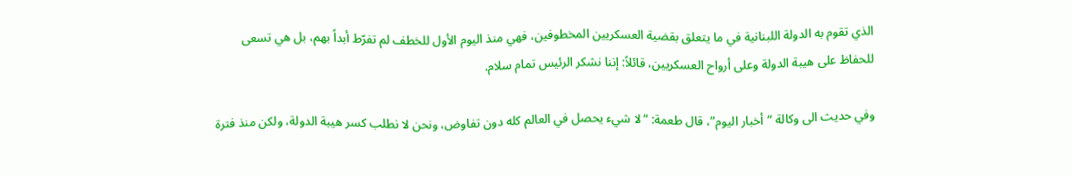الذي تقوم به الدولة اللبنانية في ما يتعلق بقضية العسكريين المخطوفين، فهي منذ اليوم الأول للخطف لم تفرّط أبداً بهم، بل هي تسعى للحفاظ على هيبة الدولة وعلى أرواح العسكريين، قائلاً: إننا نشكر الرئيس تمام سلام.

وفي حديث الى وكالة “أخبار اليوم”، قال طعمة: “لا شيء يحصل في العالم كله دون تفاوض، ونحن لا نطلب كسر هيبة الدولة، ولكن منذ فترة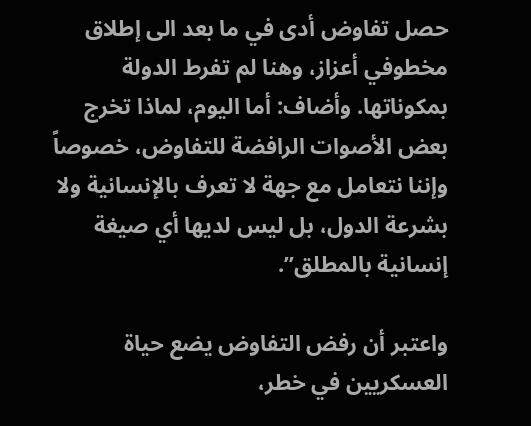حصل تفاوض أدى في ما بعد الى إطلاق مخطوفي أعزاز، وهنا لم تفرط الدولة بمكوناتها. وأضاف: أما اليوم، لماذا تخرج بعض الأصوات الرافضة للتفاوض، خصوصاً وإننا نتعامل مع جهة لا تعرف بالإنسانية ولا بشرعة الدول، بل ليس لديها أي صيغة إنسانية بالمطلق”.

واعتبر أن رفض التفاوض يضع حياة العسكريين في خطر،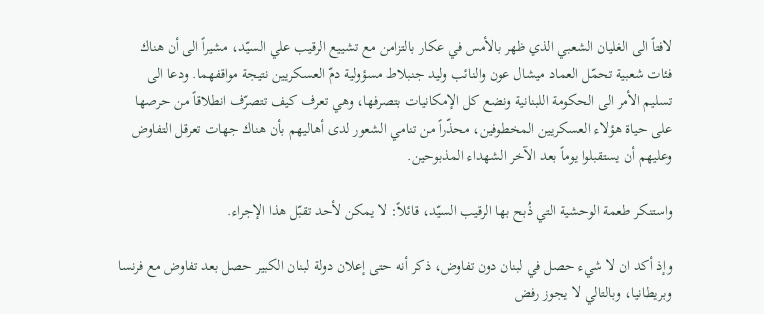لافتاً الى الغليان الشعبي الذي ظهر بالأمس في عكار بالتزامن مع تشييع الرقيب علي السيّد، مشيراً الى أن هناك فئات شعبية تحمّل العماد ميشال عون والنائب وليد جنبلاط مسؤولية دمّ العسكريين نتيجة مواقفهما. ودعا الى تسليم الأمر الى الحكومة اللبنانية ونضع كل الإمكانيات بتصرفها، وهي تعرف كيف تتصرّف انطلاقاً من حرصها على حياة هؤلاء العسكريين المخطوفين، محذّراً من تنامي الشعور لدى أهاليهم بأن هناك جهات تعرقل التفاوض وعليهم أن يستقبلوا يوماً بعد الآخر الشهداء المذبوحين.

واستنكر طعمة الوحشية التي ذُبح بها الرقيب السيّد، قائلاً: لا يمكن لأحد تقبّل هذا الإجراء.

وإذ أكد ان لا شيء حصل في لبنان دون تفاوض، ذكر أنه حتى إعلان دولة لبنان الكبير حصل بعد تفاوض مع فرنسا وبريطانيا، وبالتالي لا يجوز رفض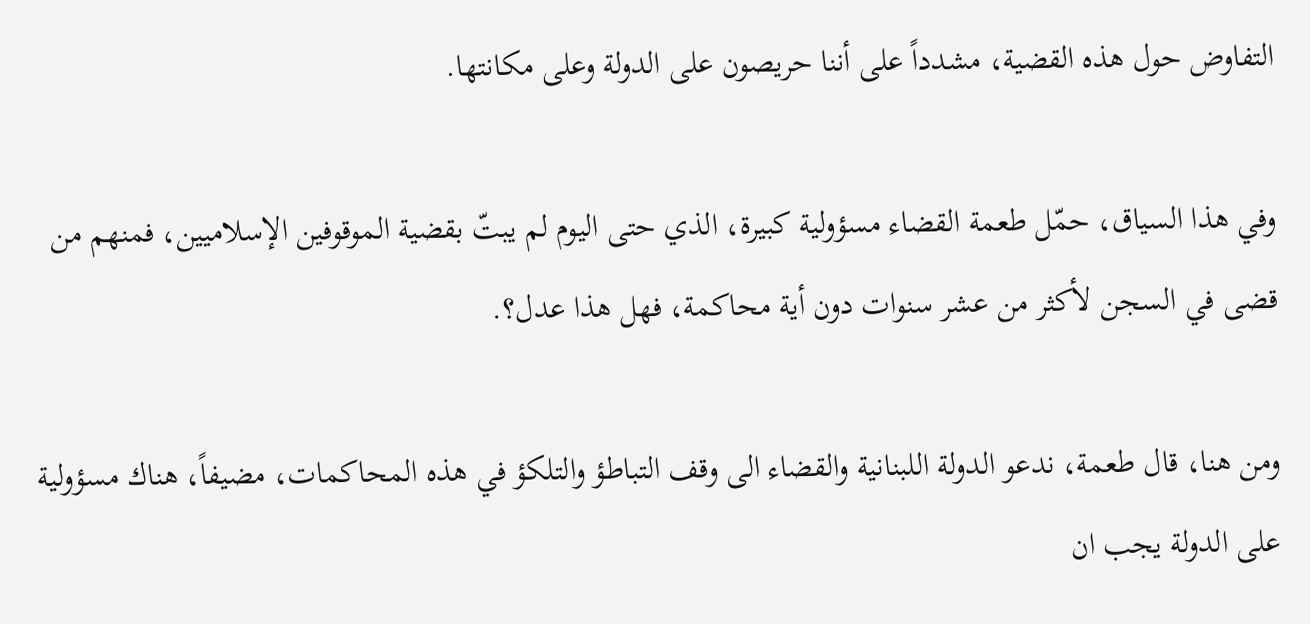التفاوض حول هذه القضية، مشدداً على أننا حريصون على الدولة وعلى مكانتها.

وفي هذا السياق، حمّل طعمة القضاء مسؤولية كبيرة، الذي حتى اليوم لم يبتّ بقضية الموقوفين الإسلاميين، فمنهم من قضى في السجن لأكثر من عشر سنوات دون أية محاكمة، فهل هذا عدل؟.

ومن هنا، قال طعمة، ندعو الدولة اللبنانية والقضاء الى وقف التباطؤ والتلكؤ في هذه المحاكمات، مضيفاً، هناك مسؤولية على الدولة يجب ان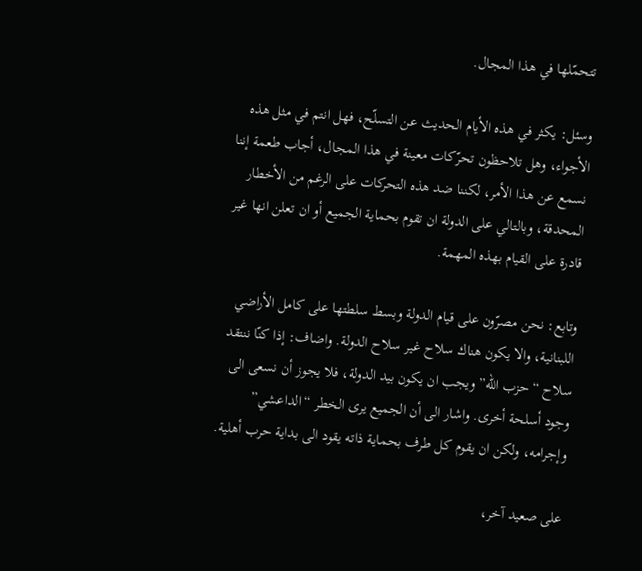تتحمّلها في هذا المجال.

وسئل: يكثر في هذه الأيام الحديث عن التسلّح، فهل انتم في مثل هذه الأجواء، وهل تلاحظون تحرّكات معينة في هذا المجال، أجاب طعمة إننا نسمع عن هذا الأمر، لكننا ضد هذه التحركات على الرغم من الأخطار المحدقة، وبالتالي على الدولة ان تقوم بحماية الجميع أو ان تعلن انها غير قادرة على القيام بهذه المهمة.

وتابع: نحن مصرّون على قيام الدولة وبسط سلطتها على كامل الأراضي اللبنانية، والا يكون هناك سلاح غير سلاح الدولة. واضاف: إذا كنّا ننتقد سلاح “حزب الله” ويجب ان يكون بيد الدولة، فلا يجوز أن نسعى الى وجود أسلحة أخرى. واشار الى أن الجميع يرى الخطر “الداعشي” وإجرامه، ولكن ان يقوم كل طرف بحماية ذاته يقود الى بداية حرب أهلية.

على صعيد آخر،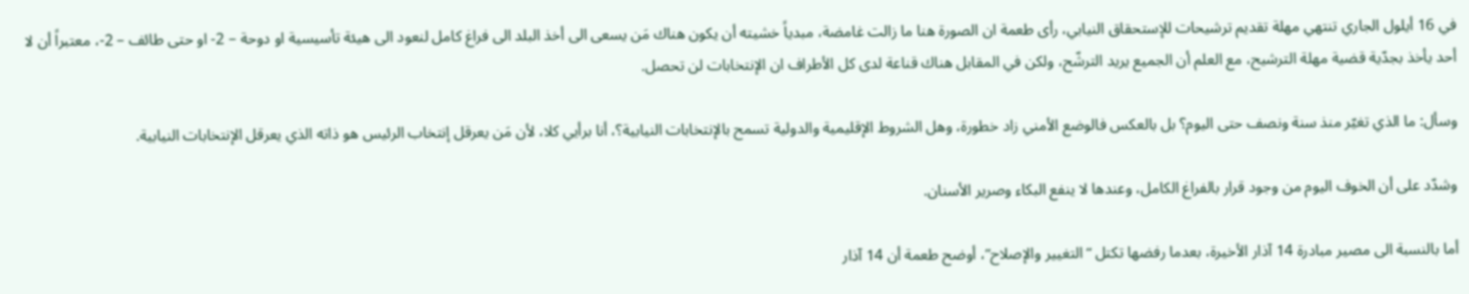في 16 أيلول الجاري تنتهي مهلة تقديم ترشيحات للإستحقاق النيابي، رأى طعمة ان الصورة هنا ما زالت غامضة، مبدياً خشيته أن يكون هناك مَن يسعى الى أخذ البلد الى فراغ كامل لنعود الى هيئة تأسيسية او دوحة – 2- او حتى طائف – 2-، معتبراً أن لا أحد يأخذ بجدّية قضية مهلة الترشيح، مع العلم أن الجميع يريد الترشّح، ولكن في المقابل هناك قناعة لدى كل الأطراف ان الإنتخابات لن تحصل.

وسأل: ما الذي تغيّر منذ سنة ونصف حتى اليوم؟ بل بالعكس فالوضع الأمني زاد خطورة، وهل الشروط الإقليمية والدولية تسمح بالإنتخابات النيابية؟، أنا برأيي كلا، لأن مَن يعرقل إنتخاب الرئيس هو ذاته الذي يعرقل الإنتخابات النيابية.

وشدّد على أن الخوف اليوم من وجود قرار بالفراغ الكامل، وعندها لا ينفع البكاء وصرير الأسنان.

أما بالنسبة الى مصير مبادرة 14 آذار الأخيرة، بعدما رفضها تكتل “التغيير والإصلاح”، أوضح طعمة أن 14 آذار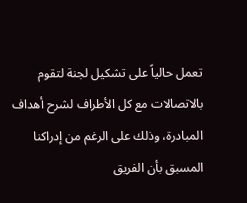تعمل حالياً على تشكيل لجنة لتقوم بالاتصالات مع كل الأطراف لشرح أهداف المبادرة، وذلك على الرغم من إدراكنا المسبق بأن الفريق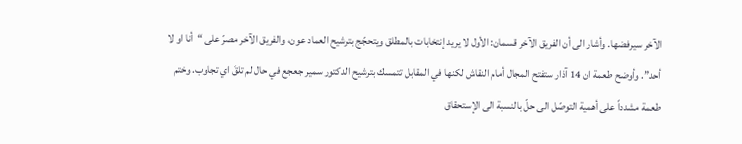الآخر سيرفضها. وأشار الى أن الفريق الآخر قسمان: الأول لا يريد إنتخابات بالمطلق ويتحجّج بترشيح العماد عون، والفريق الآخر مصرّ على “أنا او لا أحد”. وأوضح طعمة ان 14 آذار ستفتح المجال أمام النقاش لكنها في المقابل تتمسك بترشيح الدكتور سمير جعجع في حال لم تلقَ اي تجاوب. وختم طعمة مشدداً على أهمية التوصّل الى حلّ بالنسبة الى الإستحقاق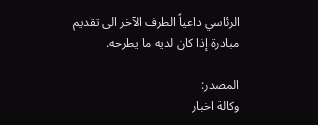الرئاسي داعياً الطرف الآخر الى تقديم مبادرة إذا كان لديه ما يطرحه.

المصدر:
وكالة اخبار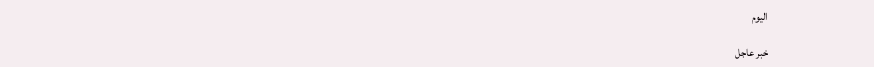اليوم

خبر عاجل